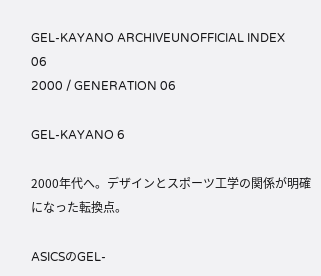GEL-KAYANO ARCHIVEUNOFFICIAL INDEX
06
2000 / GENERATION 06

GEL-KAYANO 6

2000年代へ。デザインとスポーツ工学の関係が明確になった転換点。

ASICSのGEL-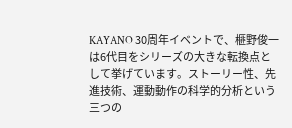KAYANO 30周年イベントで、榧野俊一は6代目をシリーズの大きな転換点として挙げています。ストーリー性、先進技術、運動動作の科学的分析という三つの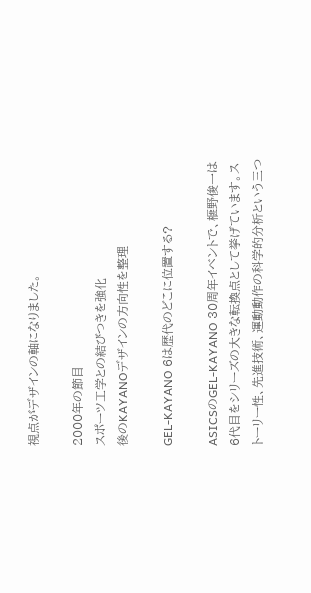視点がデザインの軸になりました。

2000年の節目
スポーツ工学との結びつきを強化
後のKAYANOデザインの方向性を整理

GEL-KAYANO 6は歴代のどこに位置する?

ASICSのGEL-KAYANO 30周年イベントで、榧野俊一は6代目をシリーズの大きな転換点として挙げています。ストーリー性、先進技術、運動動作の科学的分析という三つ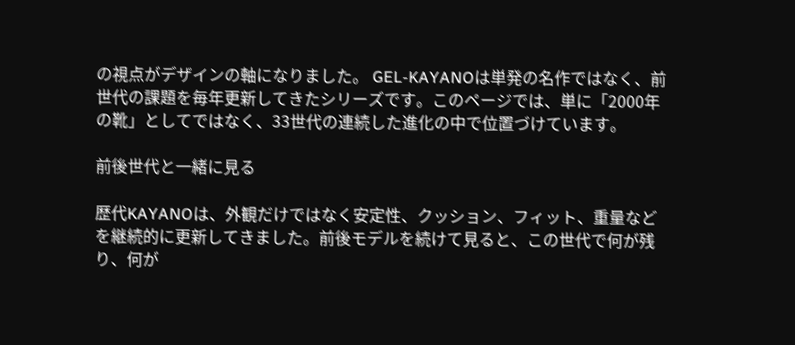の視点がデザインの軸になりました。 GEL-KAYANOは単発の名作ではなく、前世代の課題を毎年更新してきたシリーズです。このページでは、単に「2000年の靴」としてではなく、33世代の連続した進化の中で位置づけています。

前後世代と一緒に見る

歴代KAYANOは、外観だけではなく安定性、クッション、フィット、重量などを継続的に更新してきました。前後モデルを続けて見ると、この世代で何が残り、何が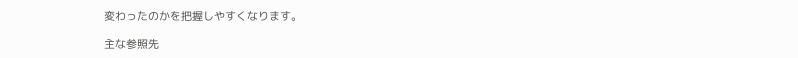変わったのかを把握しやすくなります。

主な参照先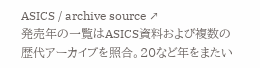ASICS / archive source ↗
発売年の一覧はASICS資料および複数の歴代アーカイブを照合。20など年をまたい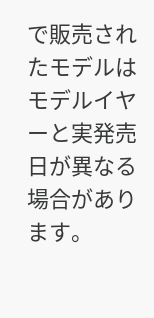で販売されたモデルはモデルイヤーと実発売日が異なる場合があります。